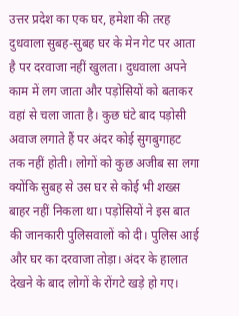उत्तर प्रदेश का एक घर, हमेशा की तरह दुधवाला सुबह-सुबह घर के मेन गेट पर आता है पर दरवाजा नहीं खुलता। दुधवाला अपने काम में लग जाता और पड़ोसियों को बताकर वहां से चला जाता है। कुछ घंटे बाद पड़ोसी अवाज लगाते हैं पर अंदर कोई सुगबुगाहट तक नहीं होती। लोगों को कुछ अजीब सा लगा क्योंकि सुबह से उस घर से कोई भी शख्स बाहर नहीं निकला था। पड़ोसियों ने इस बात की जानकारी पुलिसवालों को दी। पुलिस आई और घर का दरवाजा तोड़ा। अंदर के हालात देखने के बाद लोगों के रोंगटे खड़े हो गए।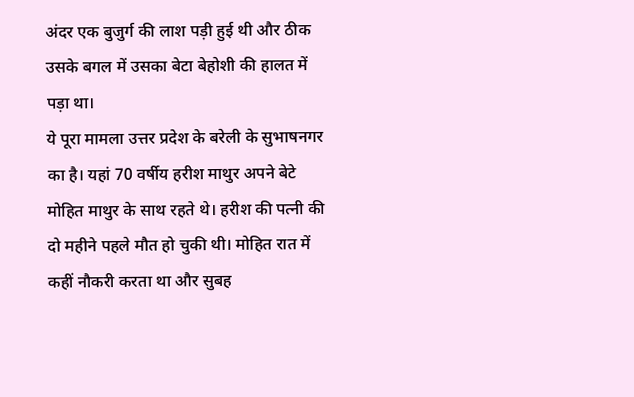अंदर एक बुजुर्ग की लाश पड़ी हुई थी और ठीक उसके बगल में उसका बेटा बेहोशी की हालत में पड़ा था।
ये पूरा मामला उत्तर प्रदेश के बरेली के सुभाषनगर का है। यहां 70 वर्षीय हरीश माथुर अपने बेटे मोहित माथुर के साथ रहते थे। हरीश की पत्नी की दो महीने पहले मौत हो चुकी थी। मोहित रात में कहीं नौकरी करता था और सुबह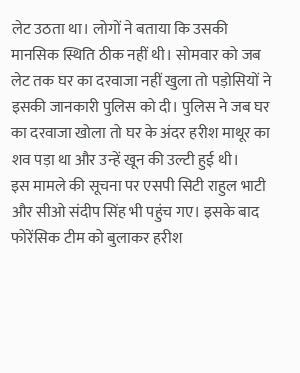लेट उठता था। लोगों ने बताया कि उसकी मानसिक स्थिति ठीक नहीं थी। सोमवार को जब लेट तक घर का दरवाजा नहीं खुला तो पड़ोसियों ने इसकी जानकारी पुलिस को दी। पुलिस ने जब घर का दरवाजा खोला तो घर के अंदर हरीश माथूर का शव पड़ा था और उन्हें खून की उल्टी हुई थी।
इस मामले की सूचना पर एसपी सिटी राहुल भाटी और सीओ संदीप सिंह भी पहुंच गए। इसके बाद फोरेंसिक टीम को बुलाकर हरीश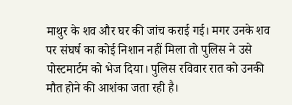माथुर के शव और घर की जांच कराई गई। मगर उनके शव पर संघर्ष का कोई निशान नहीं मिला तो पुलिस ने उसे पोस्टमार्टम को भेज दिया। पुलिस रविवार रात को उनकी मौत होने की आशंका जता रही है।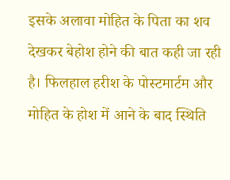इसके अलावा मोहित के पिता का शव देखकर बेहोश होने की बात कही जा रही है। फिलहाल हरीश के पोस्टमार्टम और मोहित के होश में आने के बाद स्थिति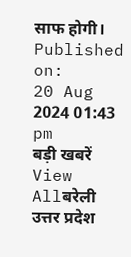साफ होगी।
Published on:
20 Aug 2024 01:43 pm
बड़ी खबरें
View Allबरेली
उत्तर प्रदेश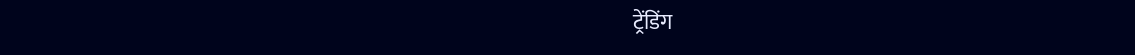ट्रेंडिंग